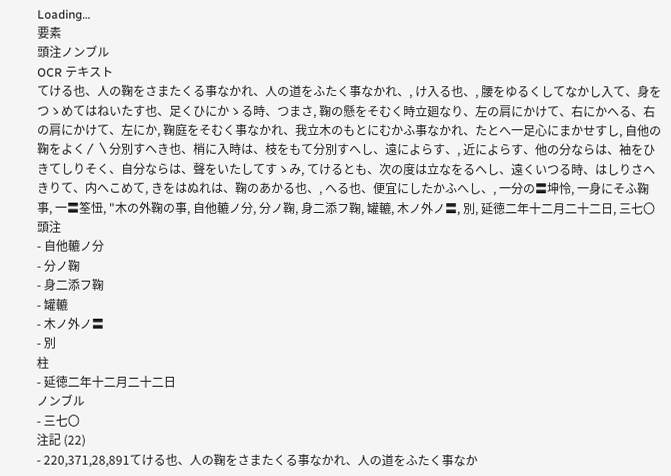Loading…
要素
頭注ノンブル
OCR テキスト
てける也、人の鞠をさまたくる事なかれ、人の道をふたく事なかれ、, け入る也、, 腰をゆるくしてなかし入て、身をつゝめてはねいたす也、足くひにかゝる時、つまさ, 鞠の懸をそむく時立廻なり、左の肩にかけて、右にかへる、右の肩にかけて、左にか, 鞠庭をそむく事なかれ、我立木のもとにむかふ事なかれ、たとへ一足心にまかせすし, 自他の鞠をよく〳〵分別すへき也、梢に入時は、枝をもて分別すへし、遠によらす、, 近によらす、他の分ならは、袖をひきてしりそく、自分ならは、聲をいたしてすゝみ, てけるとも、次の度は立なをるへし、遠くいつる時、はしりさへきりて、内へこめて, きをはぬれは、鞠のあかる也、, へる也、便宜にしたかふへし、, 一分の〓坤怜, 一身にそふ鞠事, 一〓筌忸, "木の外鞠の事, 自他轆ノ分, 分ノ鞠, 身二添フ鞠, 罐轆, 木ノ外ノ〓, 別, 延徳二年十二月二十二日, 三七〇
頭注
- 自他轆ノ分
- 分ノ鞠
- 身二添フ鞠
- 罐轆
- 木ノ外ノ〓
- 別
柱
- 延徳二年十二月二十二日
ノンブル
- 三七〇
注記 (22)
- 220,371,28,891てける也、人の鞠をさまたくる事なかれ、人の道をふたく事なか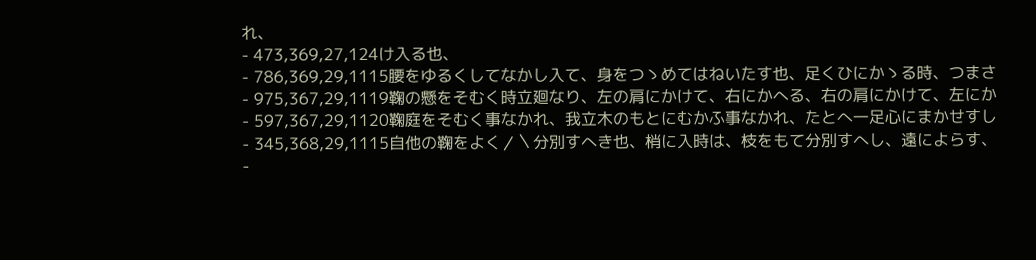れ、
- 473,369,27,124け入る也、
- 786,369,29,1115腰をゆるくしてなかし入て、身をつゝめてはねいたす也、足くひにかゝる時、つまさ
- 975,367,29,1119鞠の懸をそむく時立廻なり、左の肩にかけて、右にかへる、右の肩にかけて、左にか
- 597,367,29,1120鞠庭をそむく事なかれ、我立木のもとにむかふ事なかれ、たとへ一足心にまかせすし
- 345,368,29,1115自他の鞠をよく〳〵分別すへき也、梢に入時は、枝をもて分別すへし、遠によらす、
-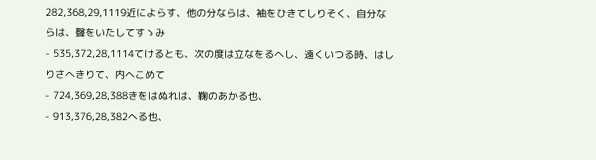282,368,29,1119近によらす、他の分ならは、袖をひきてしりそく、自分ならは、聲をいたしてすゝみ
- 535,372,28,1114てけるとも、次の度は立なをるへし、遠くいつる時、はしりさへきりて、内へこめて
- 724,369,28,388きをはぬれは、鞠のあかる也、
- 913,376,28,382へる也、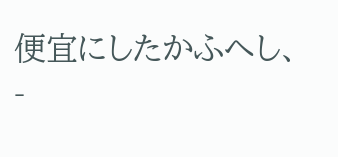便宜にしたかふへし、
-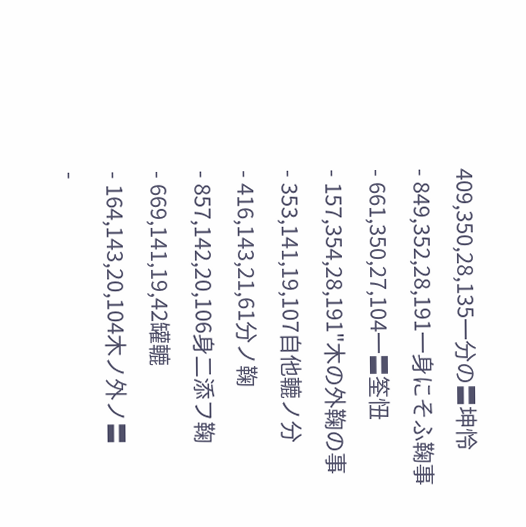409,350,28,135一分の〓坤怜
- 849,352,28,191一身にそふ鞠事
- 661,350,27,104一〓筌忸
- 157,354,28,191"木の外鞠の事
- 353,141,19,107自他轆ノ分
- 416,143,21,61分ノ鞠
- 857,142,20,106身二添フ鞠
- 669,141,19,42罐轆
- 164,143,20,104木ノ外ノ〓
-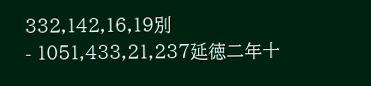332,142,16,19別
- 1051,433,21,237延徳二年十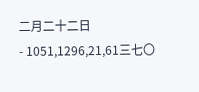二月二十二日
- 1051,1296,21,61三七〇